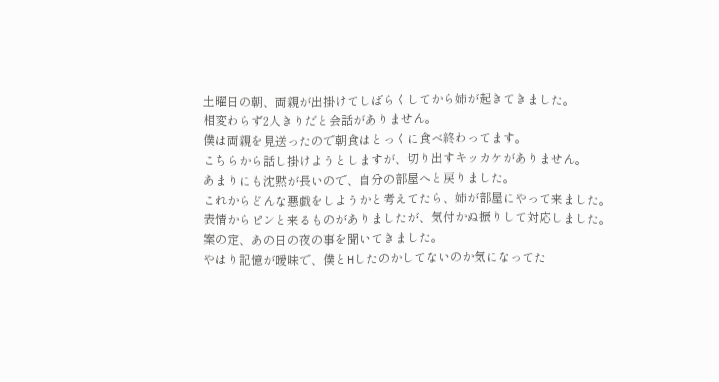土曜日の朝、両親が出掛けてしばらくしてから姉が起きてきました。
相変わらず2人きりだと会話がありません。
僕は両親を見送ったので朝食はとっくに食べ終わってます。
こちらから話し掛けようとしますが、切り出すキッカケがありません。
あまりにも沈黙が長いので、自分の部屋へと戻りました。
これからどんな悪戯をしようかと考えてたら、姉が部屋にやって来ました。
表情からピンと来るものがありましたが、気付かぬ振りして対応しました。
案の定、あの日の夜の事を聞いてきました。
やはり記憶が曖昧で、僕とHしたのかしてないのか気になってた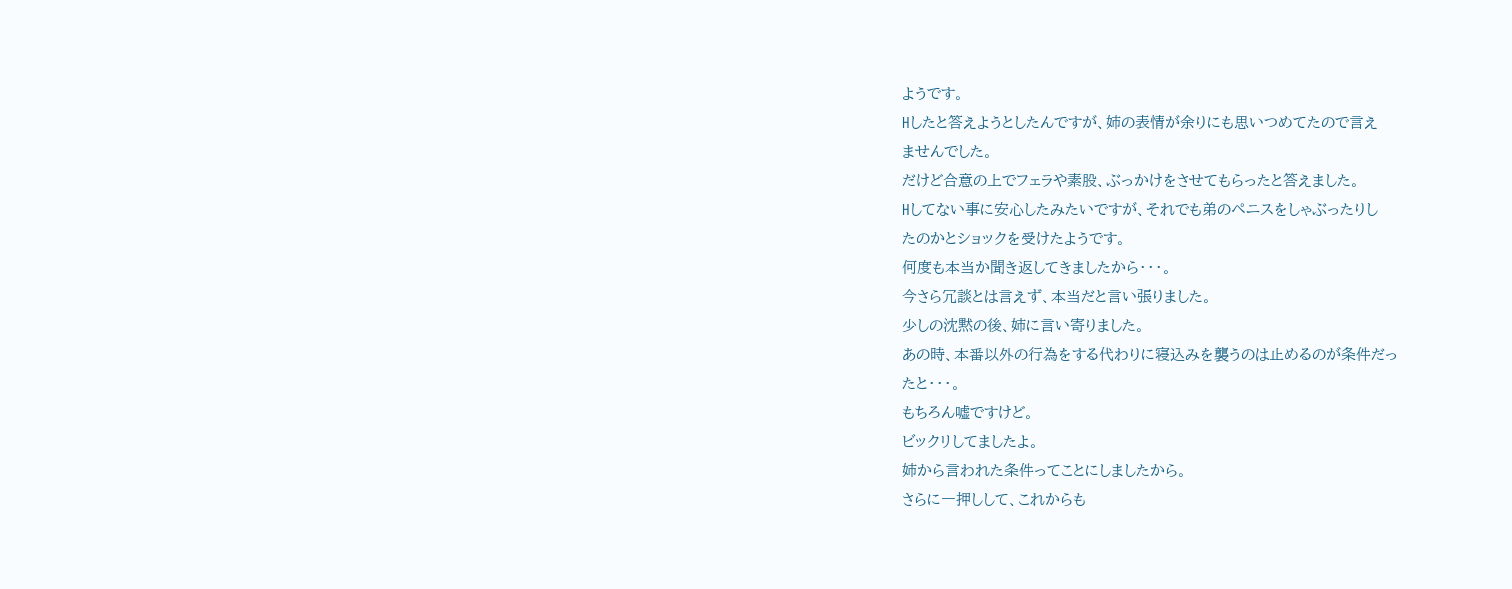ようです。
Hしたと答えようとしたんですが、姉の表情が余りにも思いつめてたので言え
ませんでした。
だけど合意の上でフェラや素股、ぶっかけをさせてもらったと答えました。
Hしてない事に安心したみたいですが、それでも弟のペニスをしゃぶったりし
たのかとショックを受けたようです。
何度も本当か聞き返してきましたから・・・。
今さら冗談とは言えず、本当だと言い張りました。
少しの沈黙の後、姉に言い寄りました。
あの時、本番以外の行為をする代わりに寝込みを襲うのは止めるのが条件だっ
たと・・・。
もちろん嘘ですけど。
ビックリしてましたよ。
姉から言われた条件ってことにしましたから。
さらに一押しして、これからも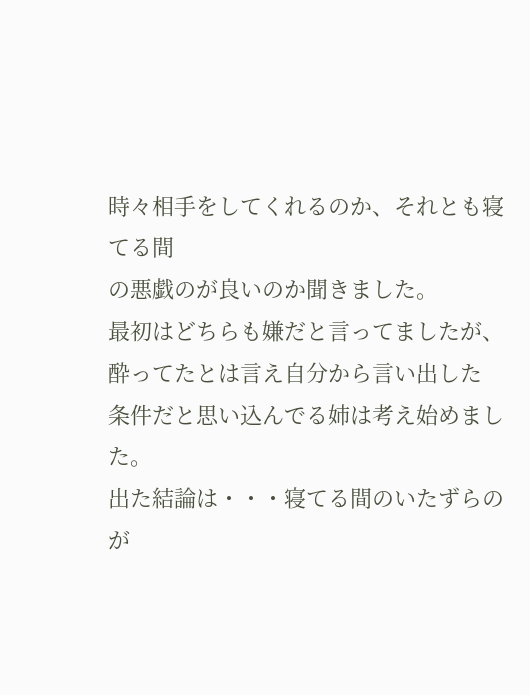時々相手をしてくれるのか、それとも寝てる間
の悪戯のが良いのか聞きました。
最初はどちらも嫌だと言ってましたが、酔ってたとは言え自分から言い出した
条件だと思い込んでる姉は考え始めました。
出た結論は・・・寝てる間のいたずらのが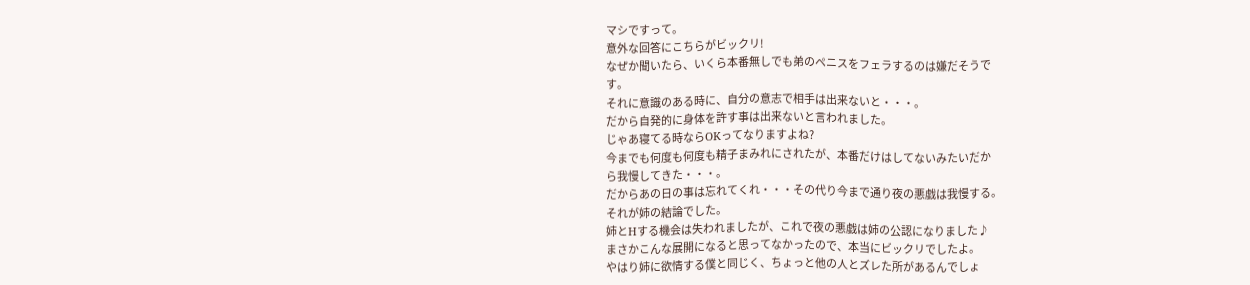マシですって。
意外な回答にこちらがビックリ!
なぜか聞いたら、いくら本番無しでも弟のペニスをフェラするのは嫌だそうで
す。
それに意識のある時に、自分の意志で相手は出来ないと・・・。
だから自発的に身体を許す事は出来ないと言われました。
じゃあ寝てる時ならOKってなりますよね?
今までも何度も何度も精子まみれにされたが、本番だけはしてないみたいだか
ら我慢してきた・・・。
だからあの日の事は忘れてくれ・・・その代り今まで通り夜の悪戯は我慢する。
それが姉の結論でした。
姉とHする機会は失われましたが、これで夜の悪戯は姉の公認になりました♪
まさかこんな展開になると思ってなかったので、本当にビックリでしたよ。
やはり姉に欲情する僕と同じく、ちょっと他の人とズレた所があるんでしょ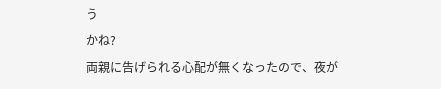う
かね?
両親に告げられる心配が無くなったので、夜が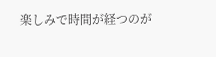楽しみで時間が経つのが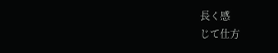長く感
じて仕方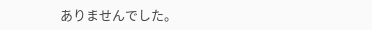ありませんでした。